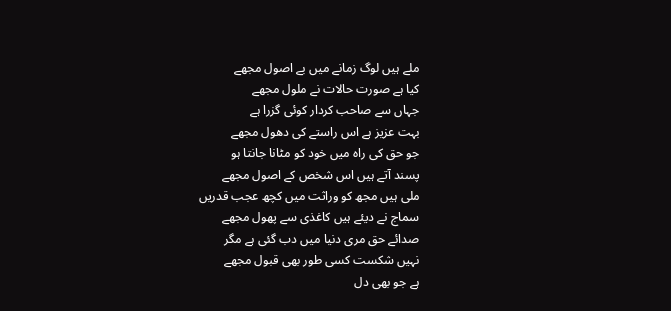ملے ہیں لوگ زمانے میں بے اصول مجھے
کیا ہے صورت حالات نے ملول مجھے
جہاں سے صاحب کردار کوئی گزرا ہے
بہت عزیز ہے اس راستے کی دھول مجھے
جو حق کی راہ میں خود کو مٹانا جانتا ہو
پسند آتے ہیں اس شخص کے اصول مجھے
ملی ہیں مجھ کو وراثت میں کچھ عجب قدریں
سماج نے دیئے ہیں کاغذی سے پھول مجھے
صدائے حق مری دنیا میں دب گئی ہے مگر
نہیں شکست کسی طور بھی قبول مجھے
ہے جو بھی دل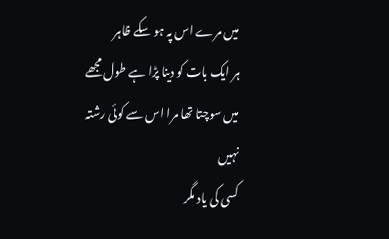میں مرے اس پہ ہو سکے ظاہر
ہر ایک بات کو دینا پڑا ہے طول مجھے
میں سوچتا تھا مرا اس سے کوئی رشتہ نہیں
کسی کی یاد مگر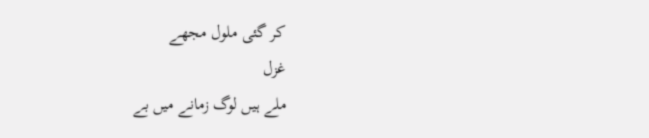کر گئی ملول مجھے
غزل
ملے ہیں لوگ زمانے میں بے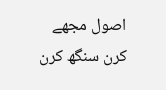اصول مجھے
کرن سنگھ کرن